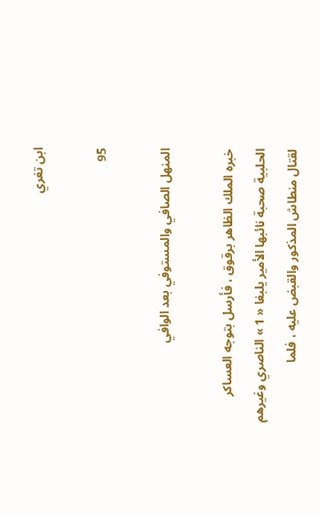ابن تغري

95

المنهل الصافي والمستوفي بعد الوافي

خبره الملك الظاهر برقوق ، فأرسل بتوجه العساكر الحلبية صحبة نائبها الأمير يلبغا « 1 » الناصري وغيرهم لقتال منطاش المذكور والقبض عليه ، فلما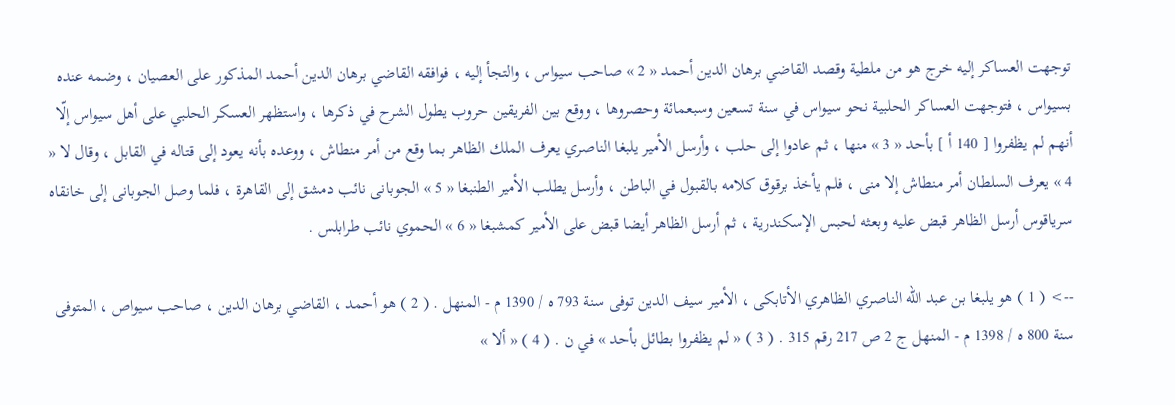توجهت العساكر إليه خرج هو من ملطية وقصد القاضي برهان الدين أحمد « 2 » صاحب سيواس ، والتجأ إليه ، فوافقه القاضي برهان الدين أحمد المذكور على العصيان ، وضمه عنده بسيواس ، فتوجهت العساكر الحلبية نحو سيواس في سنة تسعين وسبعمائة وحصروها ، ووقع بين الفريقين حروب يطول الشرح في ذكرها ، واستظهر العسكر الحلبي على أهل سيواس إلّا أنهم لم يظفروا [ 140 أ ] بأحد « 3 » منها ، ثم عادوا إلى حلب ، وأرسل الأمير يلبغا الناصري يعرف الملك الظاهر بما وقع من أمر منطاش ، ووعده بأنه يعود إلى قتاله في القابل ، وقال لا « 4 » يعرف السلطان أمر منطاش إلا منى ، فلم يأخذ برقوق كلامه بالقبول في الباطن ، وأرسل يطلب الأمير الطنبغا « 5 » الجوبانى نائب دمشق إلى القاهرة ، فلما وصل الجوبانى إلى خانقاه سرياقوس أرسل الظاهر قبض عليه وبعثه لحبس الإسكندرية ، ثم أرسل الظاهر أيضا قبض على الأمير كمشبغا « 6 » الحموي نائب طرابلس .

--> ( 1 ) هو يلبغا بن عبد اللّه الناصري الظاهري الأتابكى ، الأمير سيف الدين توفى سنة 793 ه / 1390 م - المنهل . ( 2 ) هو أحمد ، القاضي برهان الدين ، صاحب سيواص ، المتوفى سنة 800 ه / 1398 م - المنهل ج 2 ص 217 رقم 315 . ( 3 ) « لم يظفروا بطائل بأحد » في ن . ( 4 ) « ألا »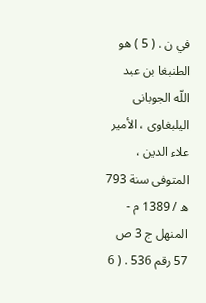في ن . ( 5 ) هو الطنبغا بن عبد اللّه الجوبانى اليلبغاوى ، الأمير علاء الدين ، المتوفى سنة 793 ه / 1389 م - المنهل ج 3 ص 57 رقم 536 . ( 6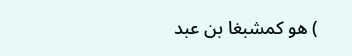) هو كمشبغا بن عبد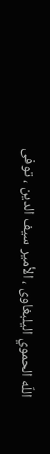اللّه الحموي اليلبغاوى ، الأمير سيف الدين ، توفى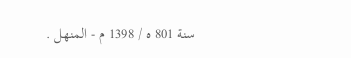سنة 801 ه / 1398 م - المنهل .